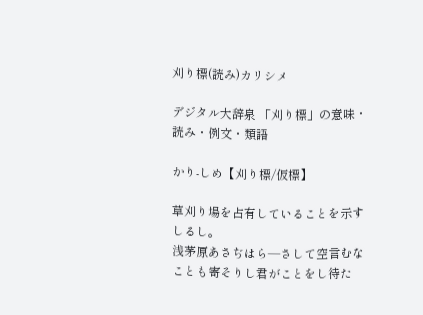刈り標(読み)カリシメ

デジタル大辞泉 「刈り標」の意味・読み・例文・類語

かり‐しめ【刈り標/仮標】

草刈り場を占有していることを示すしるし。
浅茅原あさぢはら―さして空言むなことも寄そりし君がことをし待た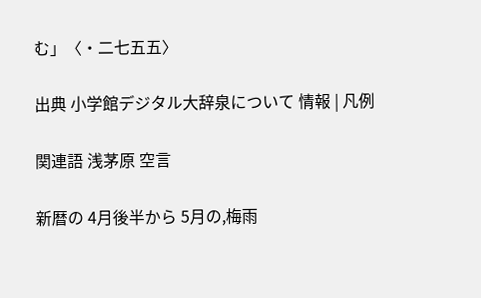む」〈・二七五五〉

出典 小学館デジタル大辞泉について 情報 | 凡例

関連語 浅茅原 空言

新暦の 4月後半から 5月の,梅雨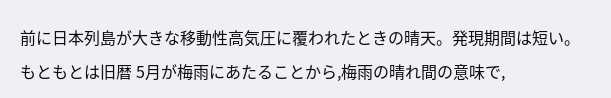前に日本列島が大きな移動性高気圧に覆われたときの晴天。発現期間は短い。もともとは旧暦 5月が梅雨にあたることから,梅雨の晴れ間の意味で,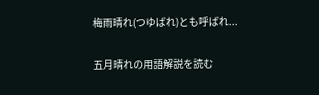梅雨晴れ(つゆばれ)とも呼ばれ...

五月晴れの用語解説を読む